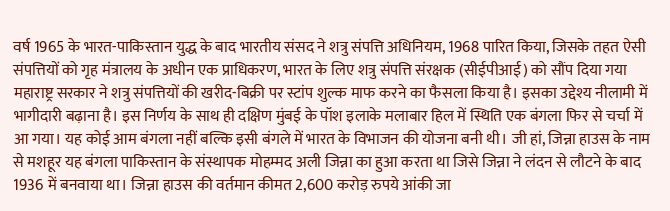वर्ष 1965 के भारत-पाकिस्तान युद्ध के बाद भारतीय संसद ने शत्रु संपत्ति अधिनियम, 1968 पारित किया, जिसके तहत ऐसी संपत्तियों को गृह मंत्रालय के अधीन एक प्राधिकरण, भारत के लिए शत्रु संपत्ति संरक्षक (सीईपीआई) को सौंप दिया गया
महाराष्ट्र सरकार ने शत्रु संपत्तियों की खरीद-बिक्री पर स्टांप शुल्क माफ करने का फैसला किया है। इसका उद्देश्य नीलामी में भागीदारी बढ़ाना है। इस निर्णय के साथ ही दक्षिण मुंबई के पॉश इलाके मलाबार हिल में स्थिति एक बंगला फिर से चर्चा में आ गया। यह कोई आम बंगला नहीं बल्कि इसी बंगले में भारत के विभाजन की योजना बनी थी। जी हां, जिन्ना हाउस के नाम से मशहूर यह बंगला पाकिस्तान के संस्थापक मोहम्मद अली जिन्ना का हुआ करता था जिसे जिन्ना ने लंदन से लौटने के बाद 1936 में बनवाया था। जिन्ना हाउस की वर्तमान कीमत 2,600 करोड़ रुपये आंकी जा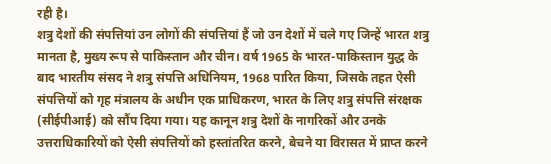रही है।
शत्रु देशों की संपत्तियां उन लोगों की संपत्तियां हैं जो उन देशों में चले गए जिन्हें भारत शत्रु मानता है, मुख्य रूप से पाकिस्तान और चीन। वर्ष 1965 के भारत-पाकिस्तान युद्ध के बाद भारतीय संसद ने शत्रु संपत्ति अधिनियम, 1968 पारित किया, जिसके तहत ऐसी संपत्तियों को गृह मंत्रालय के अधीन एक प्राधिकरण, भारत के लिए शत्रु संपत्ति संरक्षक (सीईपीआई) को सौंप दिया गया। यह कानून शत्रु देशों के नागरिकों और उनके उत्तराधिकारियों को ऐसी संपत्तियों को हस्तांतरित करने, बेचने या विरासत में प्राप्त करने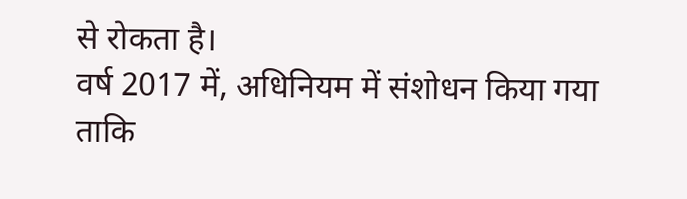से रोकता है।
वर्ष 2017 में, अधिनियम में संशोधन किया गया ताकि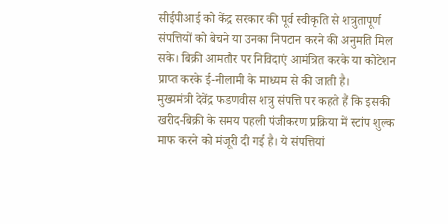सीईपीआई को केंद्र सरकार की पूर्व स्वीकृति से शत्रुतापूर्ण संपत्तियों को बेचने या उनका निपटान करने की अनुमति मिल सके। बिक्री आमतौर पर निविदाएं आमंत्रित करके या कोटेशन प्राप्त करके ई-नीलामी के माध्यम से की जाती है।
मुख्यमंत्री देवेंद्र फडणवीस शत्रु संपत्ति पर कहते हैं कि इसकी खरीद-बिक्री के समय पहली पंजीकरण प्रक्रिया में स्टांप शुल्क माफ करने को मंजूरी दी गई है। ये संपत्तियां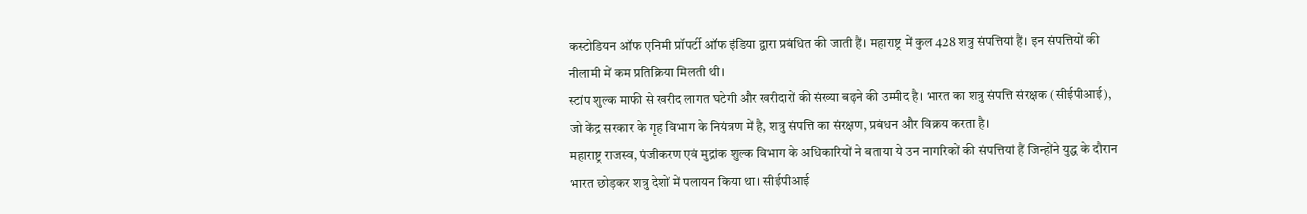कस्टोडियन ऑफ एनिमी प्रॉपर्टी ऑफ इंडिया द्वारा प्रबंधित की जाती हैं। महाराष्ट्र में कुल 428 शत्रु संपत्तियां हैं। इन संपत्तियों की नीलामी में कम प्रतिक्रिया मिलती थी।
स्टांप शुल्क माफी से खरीद लागत घटेगी और खरीदारों की संख्या बढ़ने की उम्मीद है। भारत का शत्रु संपत्ति संरक्षक (सीईपीआई), जो केंद्र सरकार के गृह विभाग के नियंत्रण में है, शत्रु संपत्ति का संरक्षण, प्रबंधन और विक्रय करता है।
महाराष्ट्र राजस्व, पंजीकरण एवं मुद्रांक शुल्क विभाग के अधिकारियों ने बताया ये उन नागरिकों की संपत्तियां हैं जिन्होंने युद्ध के दौरान भारत छोड़कर शत्रु देशों में पलायन किया था। सीईपीआई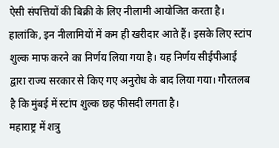ऐसी संपत्तियों की बिक्री के लिए नीलामी आयोजित करता है।
हालांकि, इन नीलामियों में कम ही खरीदार आते हैं। इसके लिए स्टांप शुल्क माफ करने का निर्णय लिया गया है। यह निर्णय सीईपीआई द्वारा राज्य सरकार से किए गए अनुरोध के बाद लिया गया। गौरतलब है कि मुंबई में स्टांप शुल्क छह फीसदी लगता है।
महाराष्ट्र में शत्रु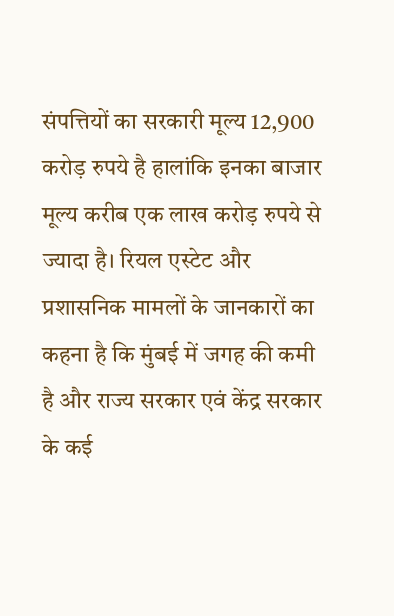संपत्तियों का सरकारी मूल्य 12,900 करोड़ रुपये है हालांकि इनका बाजार मूल्य करीब एक लाख करोड़ रुपये से ज्यादा है। रियल एस्टेट और प्रशासनिक मामलों के जानकारों का कहना है कि मुंबई में जगह की कमी है और राज्य सरकार एवं केंद्र सरकार के कई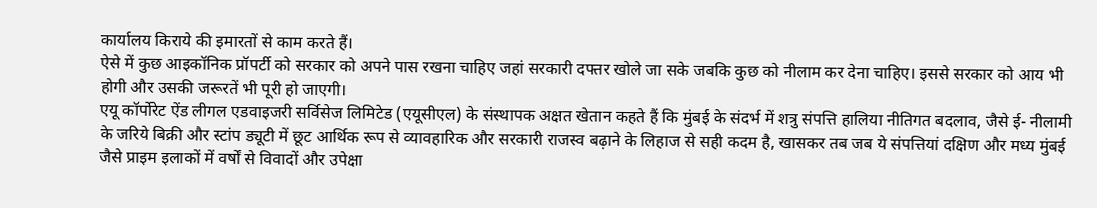कार्यालय किराये की इमारतों से काम करते हैं।
ऐसे में कुछ आइकॉनिक प्रॉपर्टी को सरकार को अपने पास रखना चाहिए जहां सरकारी दफ्तर खोले जा सके जबकि कुछ को नीलाम कर देना चाहिए। इससे सरकार को आय भी होगी और उसकी जरूरतें भी पूरी हो जाएगी।
एयू कॉर्पोरेट ऐंड लीगल एडवाइजरी सर्विसेज लिमिटेड (एयूसीएल) के संस्थापक अक्षत खेतान कहते हैं कि मुंबई के संदर्भ में शत्रु संपत्ति हालिया नीतिगत बदलाव, जैसे ई- नीलामी के जरिये बिक्री और स्टांप ड्यूटी में छूट आर्थिक रूप से व्यावहारिक और सरकारी राजस्व बढ़ाने के लिहाज से सही कदम है, खासकर तब जब ये संपत्तियां दक्षिण और मध्य मुंबई जैसे प्राइम इलाकों में वर्षों से विवादों और उपेक्षा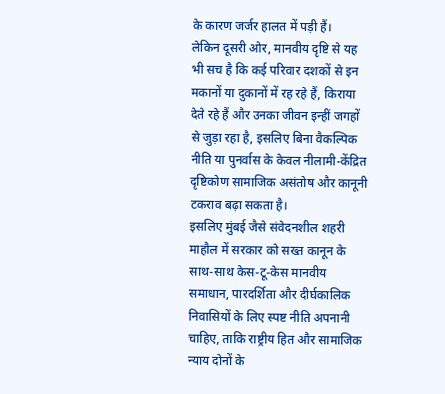के कारण जर्जर हालत में पड़ी हैं।
लेकिन दूसरी ओर, मानवीय दृष्टि से यह भी सच है कि कई परिवार दशकों से इन मकानों या दुकानों में रह रहे हैं, किराया देते रहे हैं और उनका जीवन इन्हीं जगहों से जुड़ा रहा है, इसलिए बिना वैकल्पिक नीति या पुनर्वास के केवल नीलामी-केंद्रित दृष्टिकोण सामाजिक असंतोष और कानूनी टकराव बढ़ा सकता है।
इसलिए मुंबई जैसे संवेदनशील शहरी माहौल में सरकार को सख्त कानून के साथ-साथ केस-टू-केस मानवीय समाधान, पारदर्शिता और दीर्घकालिक निवासियों के लिए स्पष्ट नीति अपनानी चाहिए, ताकि राष्ट्रीय हित और सामाजिक न्याय दोनों के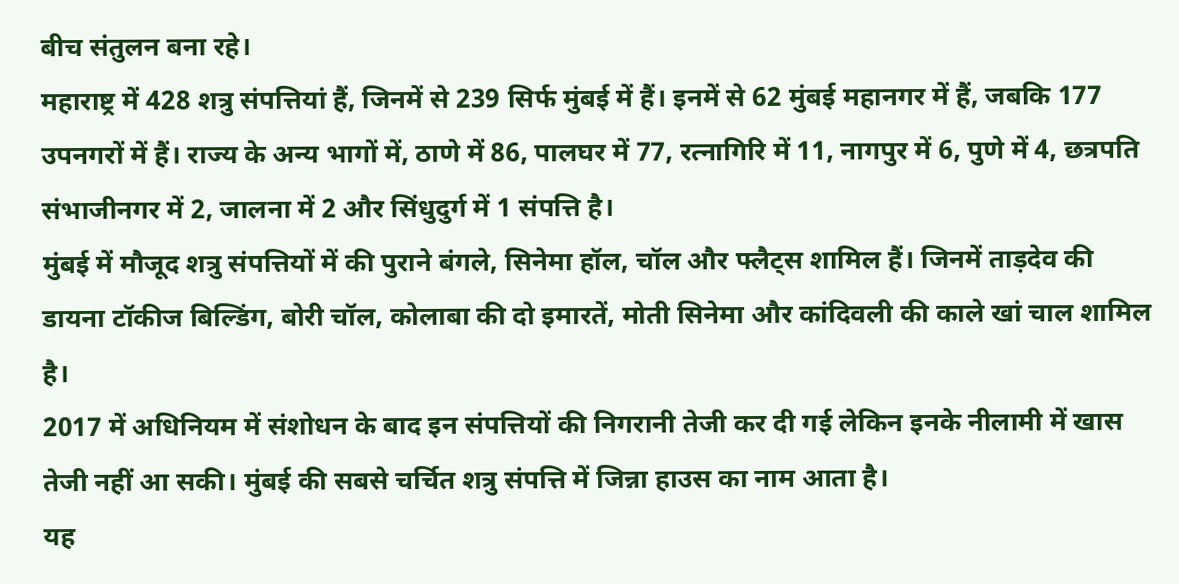बीच संतुलन बना रहे।
महाराष्ट्र में 428 शत्रु संपत्तियां हैं, जिनमें से 239 सिर्फ मुंबई में हैं। इनमें से 62 मुंबई महानगर में हैं, जबकि 177 उपनगरों में हैं। राज्य के अन्य भागों में, ठाणे में 86, पालघर में 77, रत्नागिरि में 11, नागपुर में 6, पुणे में 4, छत्रपति संभाजीनगर में 2, जालना में 2 और सिंधुदुर्ग में 1 संपत्ति है।
मुंबई में मौजूद शत्रु संपत्तियों में की पुराने बंगले, सिनेमा हॉल, चॉल और फ्लैट्स शामिल हैं। जिनमें ताड़देव की डायना टॉकीज बिल्डिंग, बोरी चॉल, कोलाबा की दो इमारतें, मोती सिनेमा और कांदिवली की काले खां चाल शामिल है।
2017 में अधिनियम में संशोधन के बाद इन संपत्तियों की निगरानी तेजी कर दी गई लेकिन इनके नीलामी में खास तेजी नहीं आ सकी। मुंबई की सबसे चर्चित शत्रु संपत्ति में जिन्ना हाउस का नाम आता है।
यह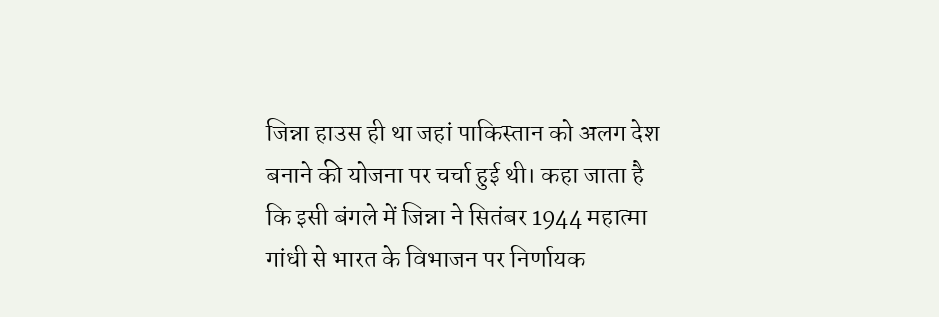जिन्ना हाउस ही था जहां पाकिस्तान को अलग देश बनाने की योजना पर चर्चा हुई थी। कहा जाता है कि इसी बंगले में जिन्ना ने सितंबर 1944 महात्मा गांधी से भारत के विभाजन पर निर्णायक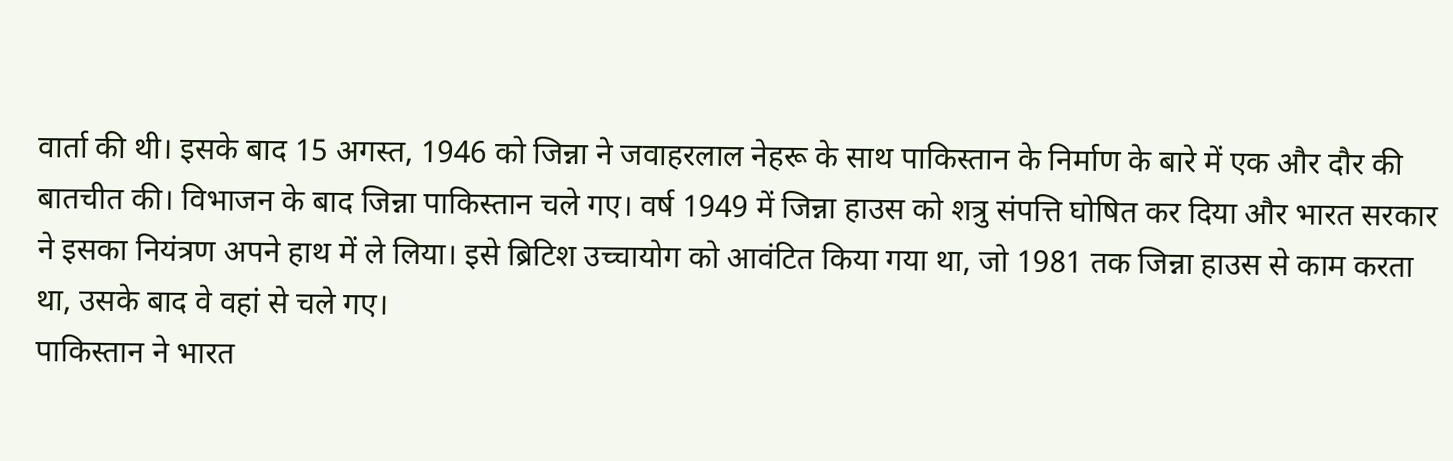वार्ता की थी। इसके बाद 15 अगस्त, 1946 को जिन्ना ने जवाहरलाल नेहरू के साथ पाकिस्तान के निर्माण के बारे में एक और दौर की बातचीत की। विभाजन के बाद जिन्ना पाकिस्तान चले गए। वर्ष 1949 में जिन्ना हाउस को शत्रु संपत्ति घोषित कर दिया और भारत सरकार ने इसका नियंत्रण अपने हाथ में ले लिया। इसे ब्रिटिश उच्चायोग को आवंटित किया गया था, जो 1981 तक जिन्ना हाउस से काम करता था, उसके बाद वे वहां से चले गए।
पाकिस्तान ने भारत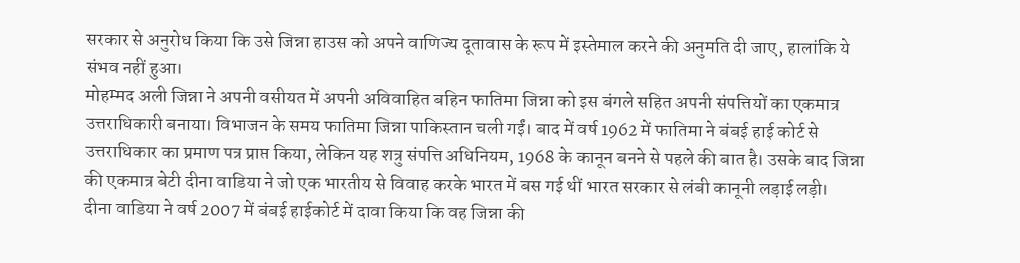सरकार से अनुरोध किया कि उसे जिन्ना हाउस को अपने वाणिज्य दूतावास के रूप में इस्तेमाल करने की अनुमति दी जाए, हालांकि ये संभव नहीं हुआ।
मोहम्मद अली जिन्ना ने अपनी वसीयत में अपनी अविवाहित बहिन फातिमा जिन्ना को इस बंगले सहित अपनी संपत्तियों का एकमात्र उत्तराधिकारी बनाया। विभाजन के समय फातिमा जिन्ना पाकिस्तान चली गईं। बाद में वर्ष 1962 में फातिमा ने बंबई हाई कोर्ट से उत्तराधिकार का प्रमाण पत्र प्राप्त किया, लेकिन यह शत्रु संपत्ति अधिनियम, 1968 के कानून बनने से पहले की बात है। उसके बाद जिन्ना की एकमात्र बेटी दीना वाडिया ने जो एक भारतीय से विवाह करके भारत में बस गई थीं भारत सरकार से लंबी कानूनी लड़ाई लड़ी।
दीना वाडिया ने वर्ष 2007 में बंबई हाईकोर्ट में दावा किया कि वह जिन्ना की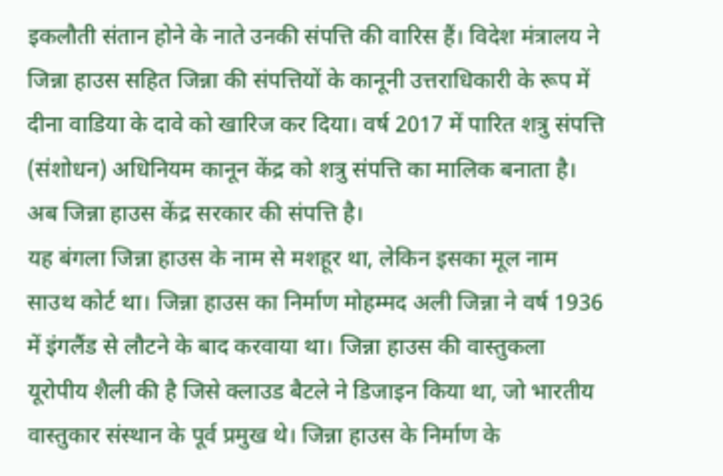इकलौती संतान होने के नाते उनकी संपत्ति की वारिस हैं। विदेश मंत्रालय ने जिन्ना हाउस सहित जिन्ना की संपत्तियों के कानूनी उत्तराधिकारी के रूप में दीना वाडिया के दावे को खारिज कर दिया। वर्ष 2017 में पारित शत्रु संपत्ति (संशोधन) अधिनियम कानून केंद्र को शत्रु संपत्ति का मालिक बनाता है। अब जिन्ना हाउस केंद्र सरकार की संपत्ति है।
यह बंगला जिन्ना हाउस के नाम से मशहूर था, लेकिन इसका मूल नाम साउथ कोर्ट था। जिन्ना हाउस का निर्माण मोहम्मद अली जिन्ना ने वर्ष 1936 में इंगलैंड से लौटने के बाद करवाया था। जिन्ना हाउस की वास्तुकला यूरोपीय शैली की है जिसे क्लाउड बैटले ने डिजाइन किया था, जो भारतीय वास्तुकार संस्थान के पूर्व प्रमुख थे। जिन्ना हाउस के निर्माण के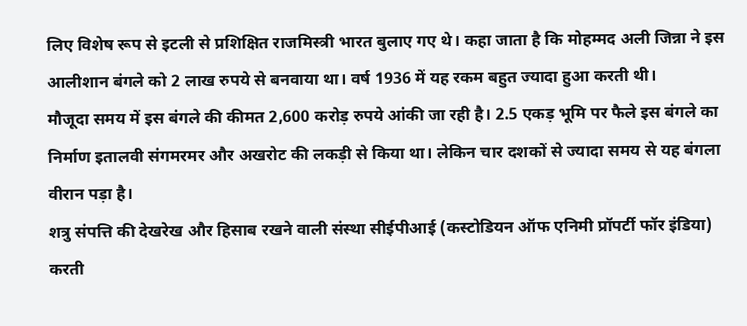लिए विशेष रूप से इटली से प्रशिक्षित राजमिस्त्री भारत बुलाए गए थे। कहा जाता है कि मोहम्मद अली जिन्ना ने इस आलीशान बंगले को 2 लाख रुपये से बनवाया था। वर्ष 1936 में यह रकम बहुत ज्यादा हुआ करती थी।
मौजूदा समय में इस बंगले की कीमत 2,600 करोड़ रुपये आंकी जा रही है। 2.5 एकड़ भूमि पर फैले इस बंगले का निर्माण इतालवी संगमरमर और अखरोट की लकड़ी से किया था। लेकिन चार दशकों से ज्यादा समय से यह बंगला वीरान पड़ा है।
शत्रु संपत्ति की देखरेख और हिसाब रखने वाली संस्था सीईपीआई (कस्टोडियन ऑफ एनिमी प्रॉपर्टी फॉर इंडिया) करती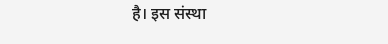है। इस संस्था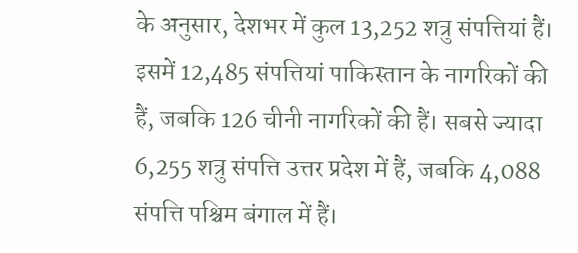के अनुसार, देशभर में कुल 13,252 शत्रु संपत्तियां हैं। इसमें 12,485 संपत्तियां पाकिस्तान के नागरिकों की हैं, जबकि 126 चीनी नागरिकों की हैं। सबसे ज्यादा 6,255 शत्रु संपत्ति उत्तर प्रदेश में हैं, जबकि 4,088 संपत्ति पश्चिम बंगाल में हैं।